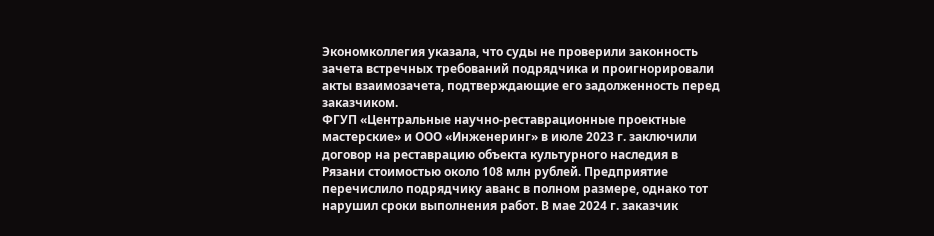Экономколлегия указала, что суды не проверили законность зачета встречных требований подрядчика и проигнорировали акты взаимозачета, подтверждающие его задолженность перед заказчиком.
ФГУП «Центральные научно-реставрационные проектные мастерские» и ООО «Инженеринг» в июле 2023 г. заключили договор на реставрацию объекта культурного наследия в Рязани стоимостью около 108 млн рублей. Предприятие перечислило подрядчику аванс в полном размере, однако тот нарушил сроки выполнения работ. В мае 2024 г. заказчик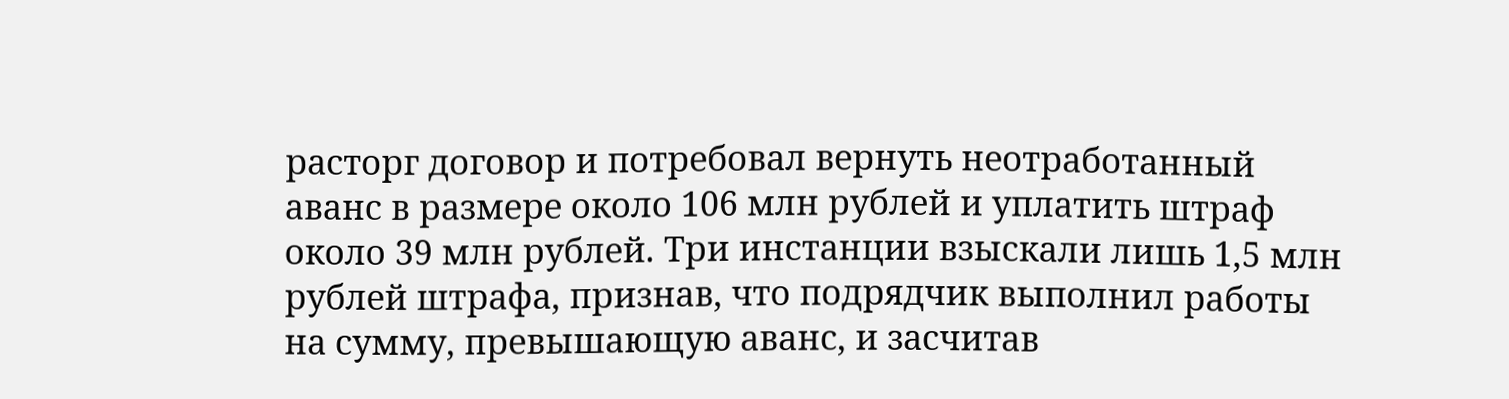расторг договор и потребовал вернуть неотработанный аванс в размере около 106 млн рублей и уплатить штраф около 39 млн рублей. Три инстанции взыскали лишь 1,5 млн рублей штрафа, признав, что подрядчик выполнил работы на сумму, превышающую аванс, и засчитав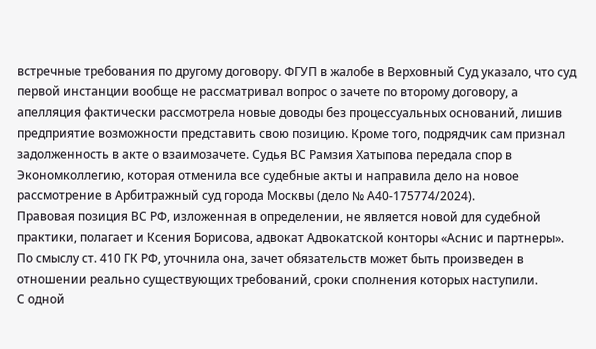встречные требования по другому договору. ФГУП в жалобе в Верховный Суд указало, что суд первой инстанции вообще не рассматривал вопрос о зачете по второму договору, а апелляция фактически рассмотрела новые доводы без процессуальных оснований, лишив предприятие возможности представить свою позицию. Кроме того, подрядчик сам признал задолженность в акте о взаимозачете. Судья ВС Рамзия Хатыпова передала спор в Экономколлегию, которая отменила все судебные акты и направила дело на новое рассмотрение в Арбитражный суд города Москвы (дело № А40-175774/2024).
Правовая позиция ВС РФ, изложенная в определении, не является новой для судебной практики, полагает и Ксения Борисова, адвокат Адвокатской конторы «Аснис и партнеры».
По смыслу ст. 410 ГК РФ, уточнила она, зачет обязательств может быть произведен в отношении реально существующих требований, сроки сполнения которых наступили.
С одной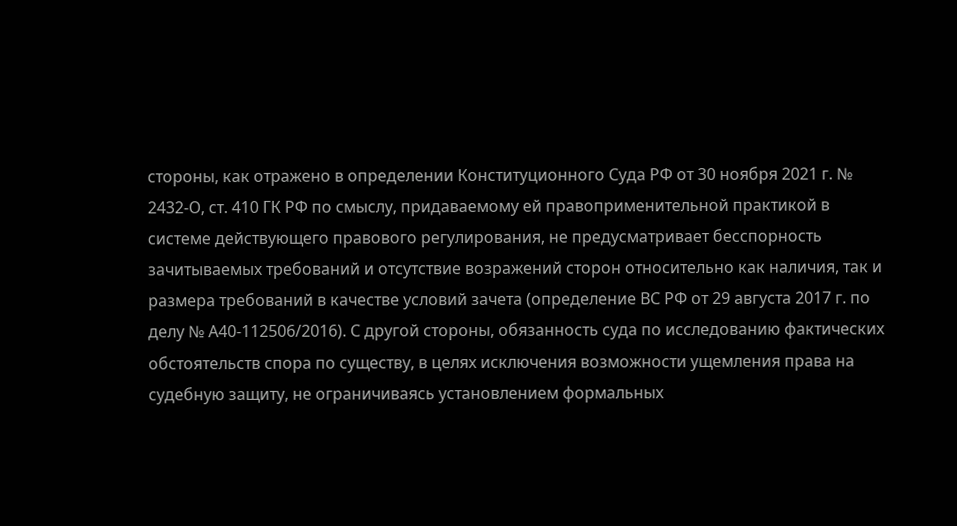стороны, как отражено в определении Конституционного Суда РФ от 30 ноября 2021 г. № 2432-О, ст. 410 ГК РФ по смыслу, придаваемому ей правоприменительной практикой в системе действующего правового регулирования, не предусматривает бесспорность зачитываемых требований и отсутствие возражений сторон относительно как наличия, так и размера требований в качестве условий зачета (определение ВС РФ от 29 августа 2017 г. по делу № А40-112506/2016). С другой стороны, обязанность суда по исследованию фактических обстоятельств спора по существу, в целях исключения возможности ущемления права на судебную защиту, не ограничиваясь установлением формальных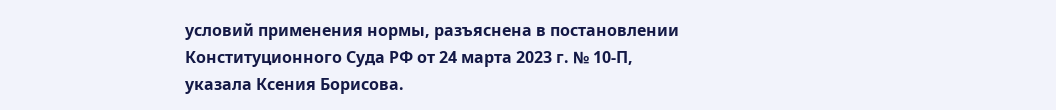условий применения нормы, разъяснена в постановлении Конституционного Суда РФ от 24 марта 2023 г. № 10-П, указала Ксения Борисова.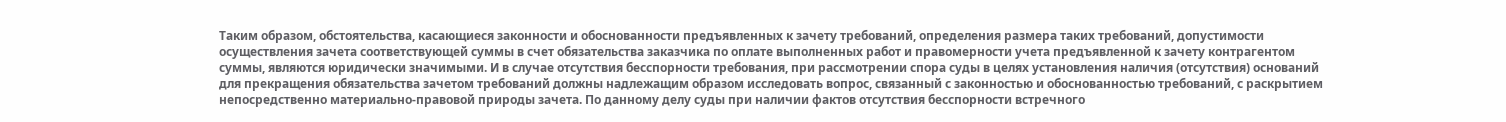Таким образом, обстоятельства, касающиеся законности и обоснованности предъявленных к зачету требований, определения размера таких требований, допустимости осуществления зачета соответствующей суммы в счет обязательства заказчика по оплате выполненных работ и правомерности учета предъявленной к зачету контрагентом суммы, являются юридически значимыми. И в случае отсутствия бесспорности требования, при рассмотрении спора суды в целях установления наличия (отсутствия) оснований для прекращения обязательства зачетом требований должны надлежащим образом исследовать вопрос, связанный с законностью и обоснованностью требований, с раскрытием непосредственно материально-правовой природы зачета. По данному делу суды при наличии фактов отсутствия бесспорности встречного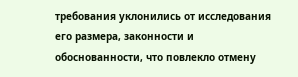требования уклонились от исследования его размера, законности и обоснованности, что повлекло отмену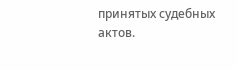принятых судебных актов.